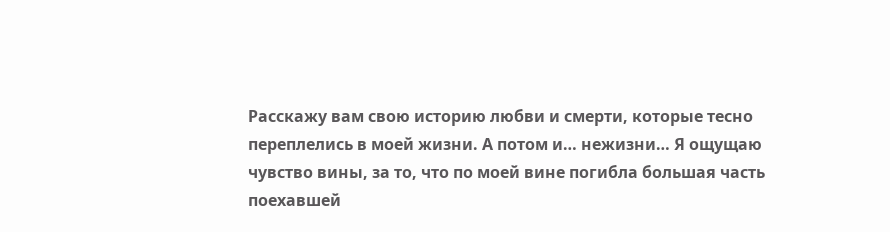Расскажу вам свою историю любви и смерти, которые тесно переплелись в моей жизни. А потом и… нежизни… Я ощущаю чувство вины, за то, что по моей вине погибла большая часть поехавшей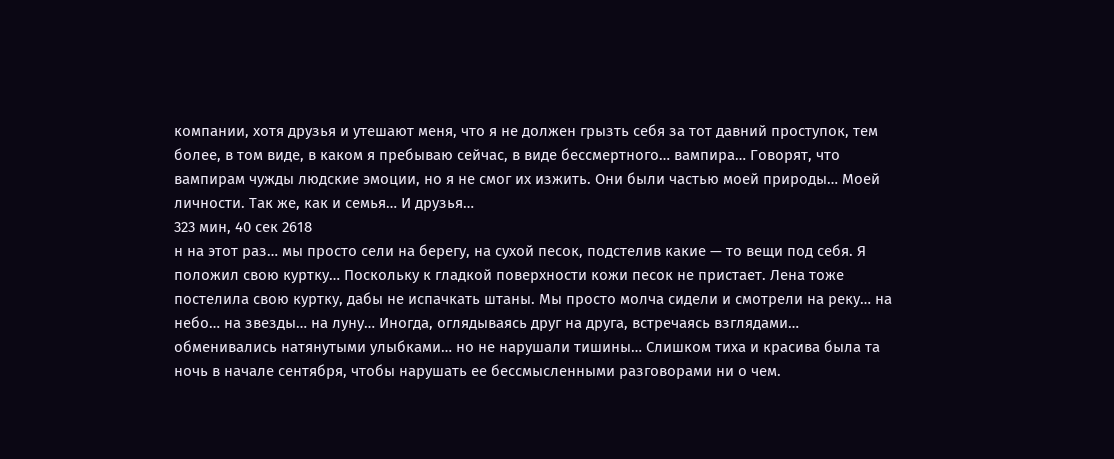компании, хотя друзья и утешают меня, что я не должен грызть себя за тот давний проступок, тем более, в том виде, в каком я пребываю сейчас, в виде бессмертного… вампира… Говорят, что вампирам чужды людские эмоции, но я не смог их изжить. Они были частью моей природы… Моей личности. Так же, как и семья… И друзья…
323 мин, 40 сек 2618
н на этот раз… мы просто сели на берегу, на сухой песок, подстелив какие — то вещи под себя. Я положил свою куртку… Поскольку к гладкой поверхности кожи песок не пристает. Лена тоже постелила свою куртку, дабы не испачкать штаны. Мы просто молча сидели и смотрели на реку… на небо… на звезды… на луну… Иногда, оглядываясь друг на друга, встречаясь взглядами… обменивались натянутыми улыбками… но не нарушали тишины… Слишком тиха и красива была та ночь в начале сентября, чтобы нарушать ее бессмысленными разговорами ни о чем.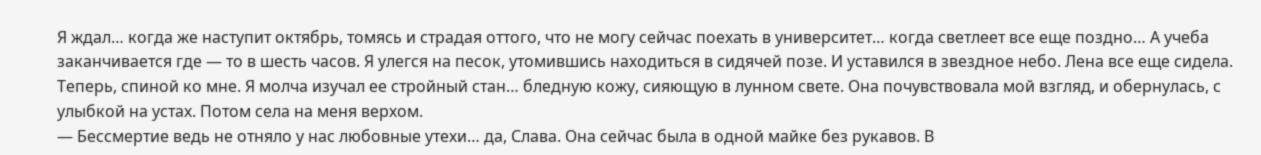Я ждал… когда же наступит октябрь, томясь и страдая оттого, что не могу сейчас поехать в университет… когда светлеет все еще поздно… А учеба заканчивается где — то в шесть часов. Я улегся на песок, утомившись находиться в сидячей позе. И уставился в звездное небо. Лена все еще сидела. Теперь, спиной ко мне. Я молча изучал ее стройный стан… бледную кожу, сияющую в лунном свете. Она почувствовала мой взгляд, и обернулась, с улыбкой на устах. Потом села на меня верхом.
— Бессмертие ведь не отняло у нас любовные утехи… да, Слава. Она сейчас была в одной майке без рукавов. В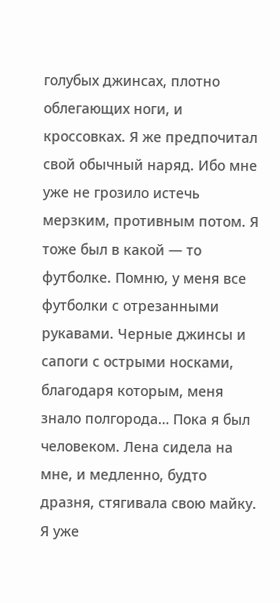голубых джинсах, плотно облегающих ноги, и кроссовках. Я же предпочитал свой обычный наряд. Ибо мне уже не грозило истечь мерзким, противным потом. Я тоже был в какой — то футболке. Помню, у меня все футболки с отрезанными рукавами. Черные джинсы и сапоги с острыми носками, благодаря которым, меня знало полгорода… Пока я был человеком. Лена сидела на мне, и медленно, будто дразня, стягивала свою майку. Я уже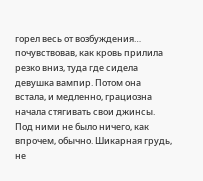горел весь от возбуждения… почувствовав, как кровь прилила резко вниз, туда где сидела девушка вампир. Потом она встала, и медленно, грациозна начала стягивать свои джинсы. Под ними не было ничего, как впрочем, обычно. Шикарная грудь, не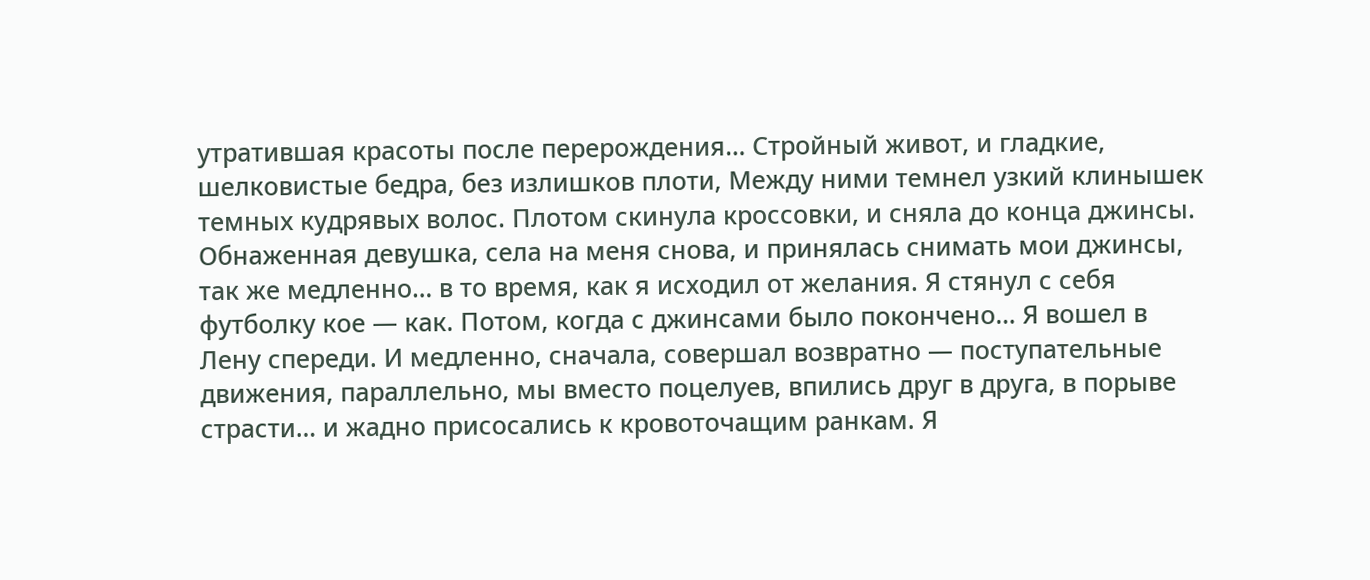утратившая красоты после перерождения… Стройный живот, и гладкие, шелковистые бедра, без излишков плоти, Между ними темнел узкий клинышек темных кудрявых волос. Плотом скинула кроссовки, и сняла до конца джинсы. Обнаженная девушка, села на меня снова, и принялась снимать мои джинсы, так же медленно… в то время, как я исходил от желания. Я стянул с себя футболку кое — как. Потом, когда с джинсами было покончено… Я вошел в Лену спереди. И медленно, сначала, совершал возвратно — поступательные движения, параллельно, мы вместо поцелуев, впились друг в друга, в порыве страсти… и жадно присосались к кровоточащим ранкам. Я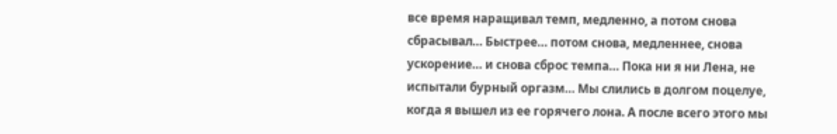все время наращивал темп, медленно, а потом снова сбрасывал… Быстрее… потом снова, медленнее, снова ускорение… и снова сброс темпа… Пока ни я ни Лена, не испытали бурный оргазм… Мы слились в долгом поцелуе, когда я вышел из ее горячего лона. А после всего этого мы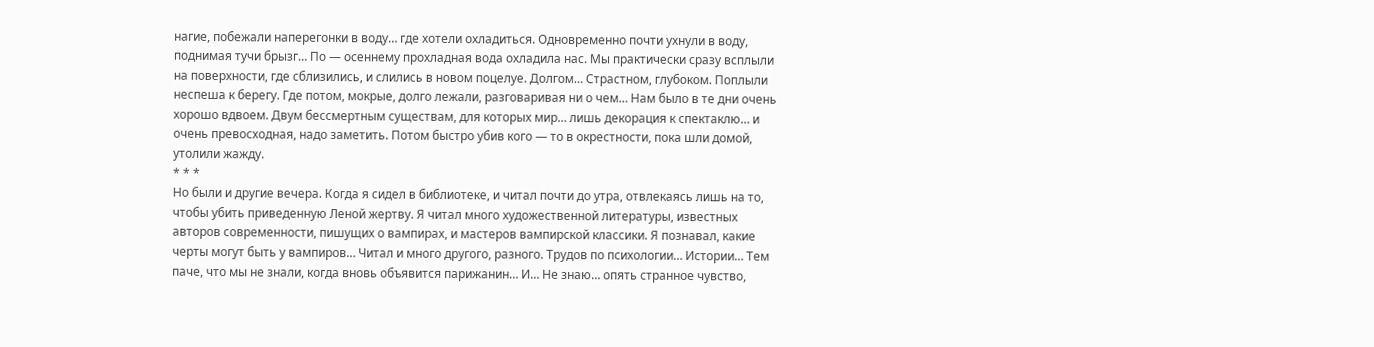нагие, побежали наперегонки в воду… где хотели охладиться. Одновременно почти ухнули в воду, поднимая тучи брызг… По — осеннему прохладная вода охладила нас. Мы практически сразу всплыли на поверхности, где сблизились, и слились в новом поцелуе. Долгом… Страстном, глубоком. Поплыли неспеша к берегу. Где потом, мокрые, долго лежали, разговаривая ни о чем… Нам было в те дни очень хорошо вдвоем. Двум бессмертным существам, для которых мир… лишь декорация к спектаклю… и очень превосходная, надо заметить. Потом быстро убив кого — то в окрестности, пока шли домой, утолили жажду.
* * *
Но были и другие вечера. Когда я сидел в библиотеке, и читал почти до утра, отвлекаясь лишь на то, чтобы убить приведенную Леной жертву. Я читал много художественной литературы, известных авторов современности, пишущих о вампирах, и мастеров вампирской классики. Я познавал, какие черты могут быть у вампиров… Читал и много другого, разного. Трудов по психологии… Истории… Тем паче, что мы не знали, когда вновь объявится парижанин… И… Не знаю… опять странное чувство,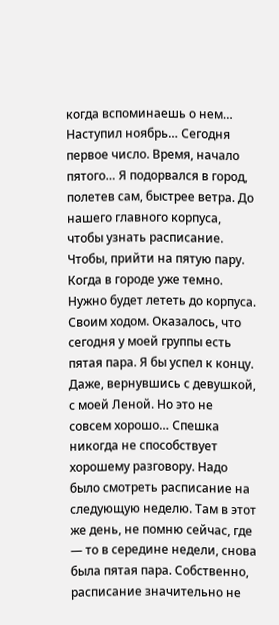когда вспоминаешь о нем…
Наступил ноябрь… Сегодня первое число. Время, начало пятого… Я подорвался в город, полетев сам, быстрее ветра. До нашего главного корпуса, чтобы узнать расписание. Чтобы, прийти на пятую пару. Когда в городе уже темно. Нужно будет лететь до корпуса. Своим ходом. Оказалось, что сегодня у моей группы есть пятая пара. Я бы успел к концу. Даже, вернувшись с девушкой, с моей Леной. Но это не совсем хорошо… Спешка никогда не способствует хорошему разговору. Надо было смотреть расписание на следующую неделю. Там в этот же день, не помню сейчас, где — то в середине недели, снова была пятая пара. Собственно, расписание значительно не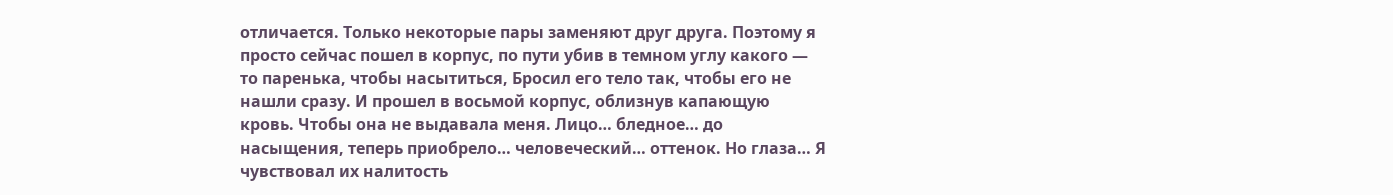отличается. Только некоторые пары заменяют друг друга. Поэтому я просто сейчас пошел в корпус, по пути убив в темном углу какого — то паренька, чтобы насытиться, Бросил его тело так, чтобы его не нашли сразу. И прошел в восьмой корпус, облизнув капающую кровь. Чтобы она не выдавала меня. Лицо… бледное… до насыщения, теперь приобрело… человеческий… оттенок. Но глаза… Я чувствовал их налитость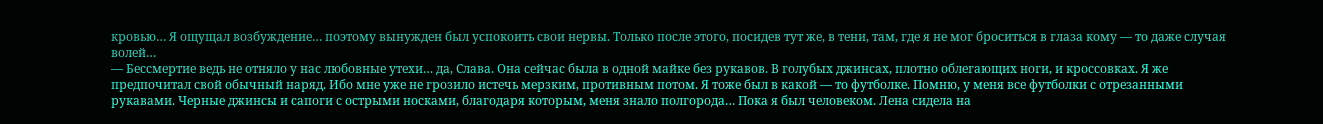кровью… Я ощущал возбуждение… поэтому вынужден был успокоить свои нервы. Только после этого, посидев тут же, в тени, там, где я не мог броситься в глаза кому — то даже случая волей…
— Бессмертие ведь не отняло у нас любовные утехи… да, Слава. Она сейчас была в одной майке без рукавов. В голубых джинсах, плотно облегающих ноги, и кроссовках. Я же предпочитал свой обычный наряд. Ибо мне уже не грозило истечь мерзким, противным потом. Я тоже был в какой — то футболке. Помню, у меня все футболки с отрезанными рукавами. Черные джинсы и сапоги с острыми носками, благодаря которым, меня знало полгорода… Пока я был человеком. Лена сидела на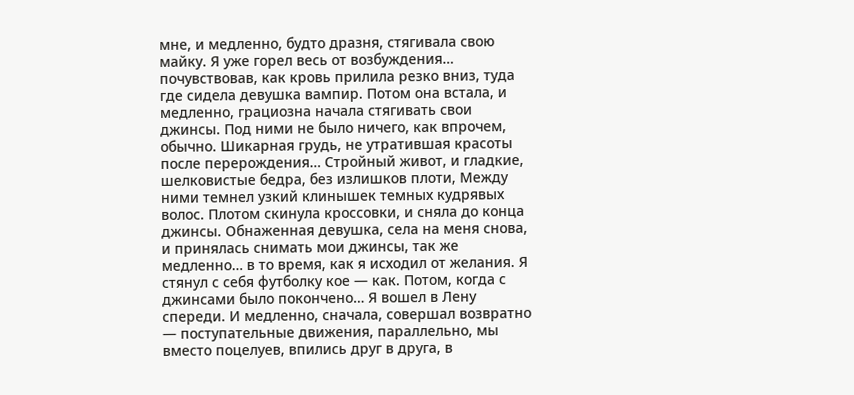мне, и медленно, будто дразня, стягивала свою майку. Я уже горел весь от возбуждения… почувствовав, как кровь прилила резко вниз, туда где сидела девушка вампир. Потом она встала, и медленно, грациозна начала стягивать свои джинсы. Под ними не было ничего, как впрочем, обычно. Шикарная грудь, не утратившая красоты после перерождения… Стройный живот, и гладкие, шелковистые бедра, без излишков плоти, Между ними темнел узкий клинышек темных кудрявых волос. Плотом скинула кроссовки, и сняла до конца джинсы. Обнаженная девушка, села на меня снова, и принялась снимать мои джинсы, так же медленно… в то время, как я исходил от желания. Я стянул с себя футболку кое — как. Потом, когда с джинсами было покончено… Я вошел в Лену спереди. И медленно, сначала, совершал возвратно — поступательные движения, параллельно, мы вместо поцелуев, впились друг в друга, в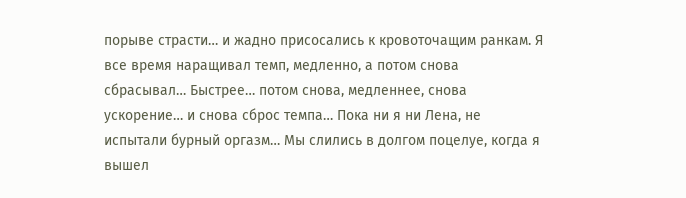порыве страсти… и жадно присосались к кровоточащим ранкам. Я все время наращивал темп, медленно, а потом снова сбрасывал… Быстрее… потом снова, медленнее, снова ускорение… и снова сброс темпа… Пока ни я ни Лена, не испытали бурный оргазм… Мы слились в долгом поцелуе, когда я вышел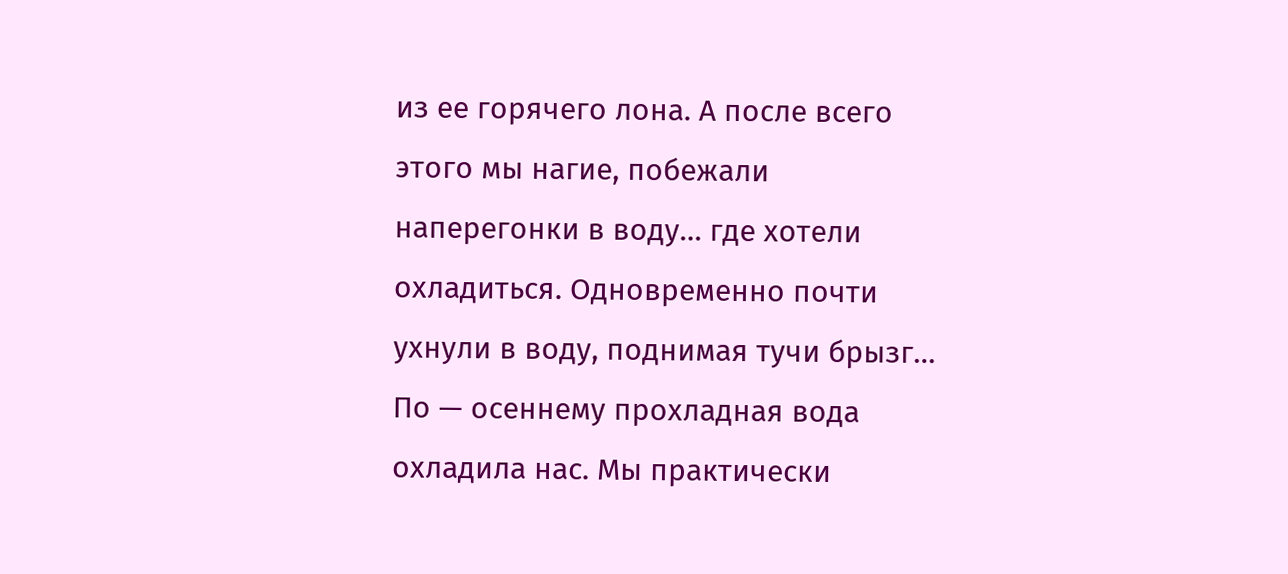из ее горячего лона. А после всего этого мы нагие, побежали наперегонки в воду… где хотели охладиться. Одновременно почти ухнули в воду, поднимая тучи брызг… По — осеннему прохладная вода охладила нас. Мы практически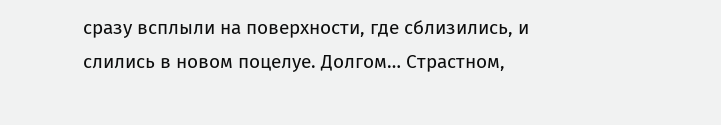сразу всплыли на поверхности, где сблизились, и слились в новом поцелуе. Долгом… Страстном,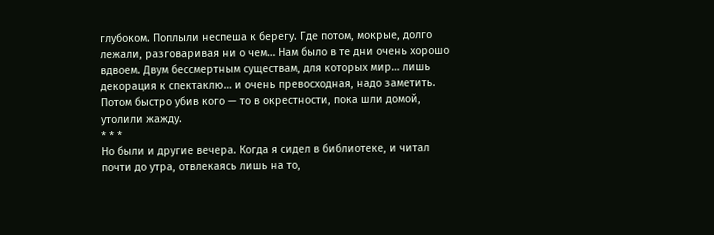глубоком. Поплыли неспеша к берегу. Где потом, мокрые, долго лежали, разговаривая ни о чем… Нам было в те дни очень хорошо вдвоем. Двум бессмертным существам, для которых мир… лишь декорация к спектаклю… и очень превосходная, надо заметить. Потом быстро убив кого — то в окрестности, пока шли домой, утолили жажду.
* * *
Но были и другие вечера. Когда я сидел в библиотеке, и читал почти до утра, отвлекаясь лишь на то,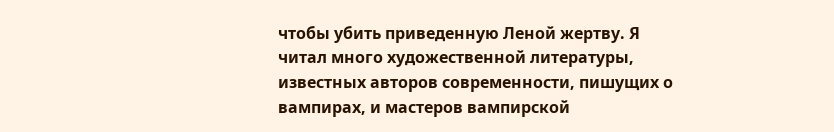чтобы убить приведенную Леной жертву. Я читал много художественной литературы, известных авторов современности, пишущих о вампирах, и мастеров вампирской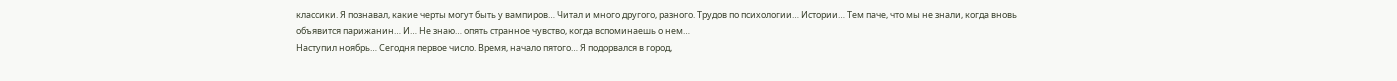классики. Я познавал, какие черты могут быть у вампиров… Читал и много другого, разного. Трудов по психологии… Истории… Тем паче, что мы не знали, когда вновь объявится парижанин… И… Не знаю… опять странное чувство, когда вспоминаешь о нем…
Наступил ноябрь… Сегодня первое число. Время, начало пятого… Я подорвался в город,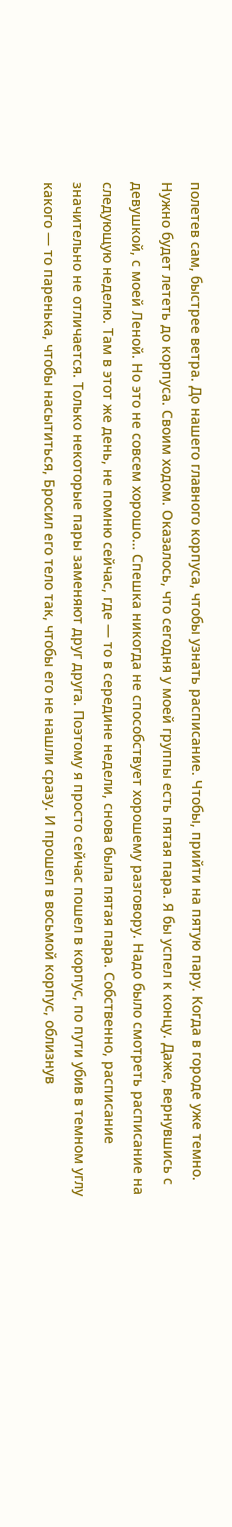полетев сам, быстрее ветра. До нашего главного корпуса, чтобы узнать расписание. Чтобы, прийти на пятую пару. Когда в городе уже темно. Нужно будет лететь до корпуса. Своим ходом. Оказалось, что сегодня у моей группы есть пятая пара. Я бы успел к концу. Даже, вернувшись с девушкой, с моей Леной. Но это не совсем хорошо… Спешка никогда не способствует хорошему разговору. Надо было смотреть расписание на следующую неделю. Там в этот же день, не помню сейчас, где — то в середине недели, снова была пятая пара. Собственно, расписание значительно не отличается. Только некоторые пары заменяют друг друга. Поэтому я просто сейчас пошел в корпус, по пути убив в темном углу какого — то паренька, чтобы насытиться, Бросил его тело так, чтобы его не нашли сразу. И прошел в восьмой корпус, облизнув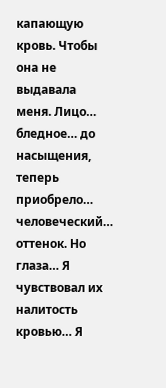капающую кровь. Чтобы она не выдавала меня. Лицо… бледное… до насыщения, теперь приобрело… человеческий… оттенок. Но глаза… Я чувствовал их налитость кровью… Я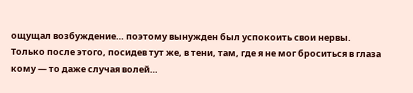ощущал возбуждение… поэтому вынужден был успокоить свои нервы. Только после этого, посидев тут же, в тени, там, где я не мог броситься в глаза кому — то даже случая волей…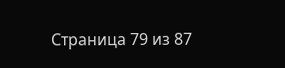Страница 79 из 87